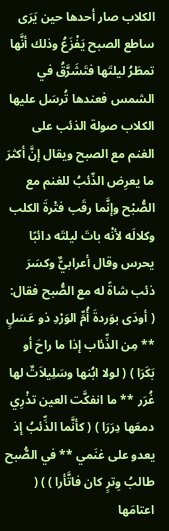الكلاب صار أحدها حين يَرَى ساطع الصبح يَفْزَعُ وذلك أنَّها تمطَرُ ليلتَها فتَشَرَّقُ في الشمس فعندها تُرسَل عليها الكلاب صولة الذئب على الغنم مع الصبح ويقال إنَّ أكثرَ ما يعرِض الذّئبُ للغنم مع الصُّبْح وإنَّما رقَب فتْرةَ الكلب وكلالَه لأنْه باتَ ليلتَه دائبًا يحرس وقال أعرابيٌّ وكسَرَ ذئب شاةً له مع الصُّبح فقال: ( أودَى بوَردةَ أُمِّ الوَرْدِ ذو عَسَلٍ ** مِن الذِّئاب إذا ما راحَ أو بَكَرَا ) ( لولا ابُنها وسَلِيلاَتٌ لها غُرَر ** ما انفكَّت العين تذْرِي دمعَها دِرَرَا ) ( كأنَّما الذِّئبُ إذ يعدو على غنَمي ** في الصُّبح طالبُ وِترٍ كان فاتَّأرا ) ) ( اعتامَها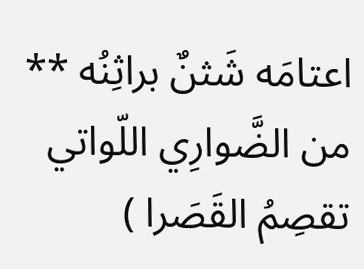اعتامَه شَثنٌ براثِنُه ** من الضَّوارِي اللّواتي تقصِمُ القَصَرا )